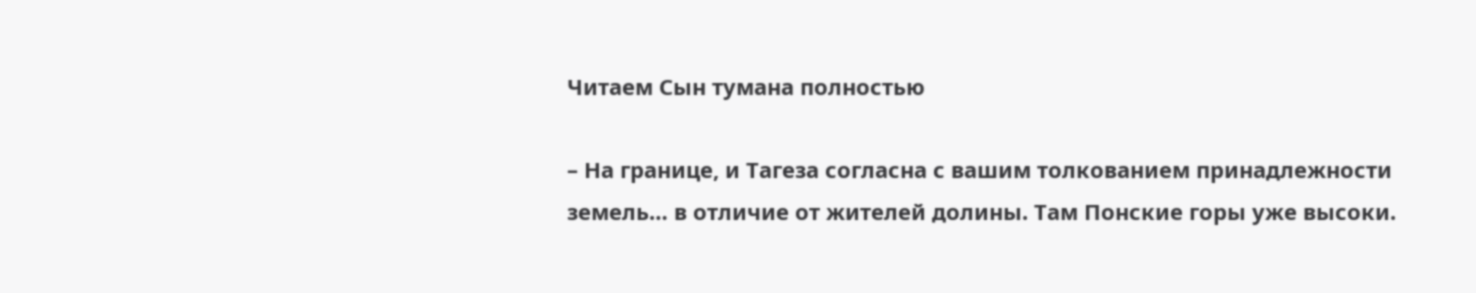Читаем Сын тумана полностью

– На границе, и Тагеза согласна с вашим толкованием принадлежности земель… в отличие от жителей долины. Там Понские горы уже высоки.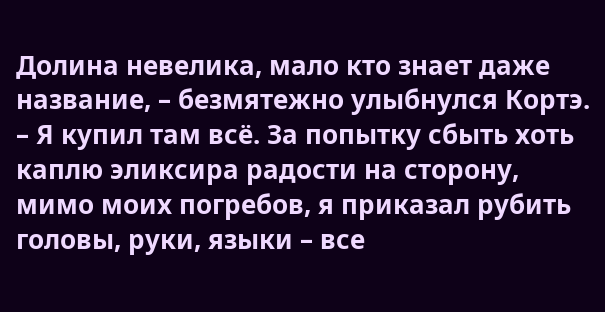Долина невелика, мало кто знает даже название, – безмятежно улыбнулся Кортэ. – Я купил там всё. За попытку сбыть хоть каплю эликсира радости на сторону, мимо моих погребов, я приказал рубить головы, руки, языки – все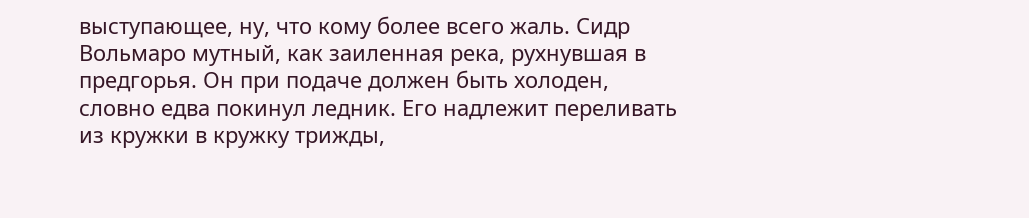выступающее, ну, что кому более всего жаль. Сидр Вольмаро мутный, как заиленная река, рухнувшая в предгорья. Он при подаче должен быть холоден, словно едва покинул ледник. Его надлежит переливать из кружки в кружку трижды,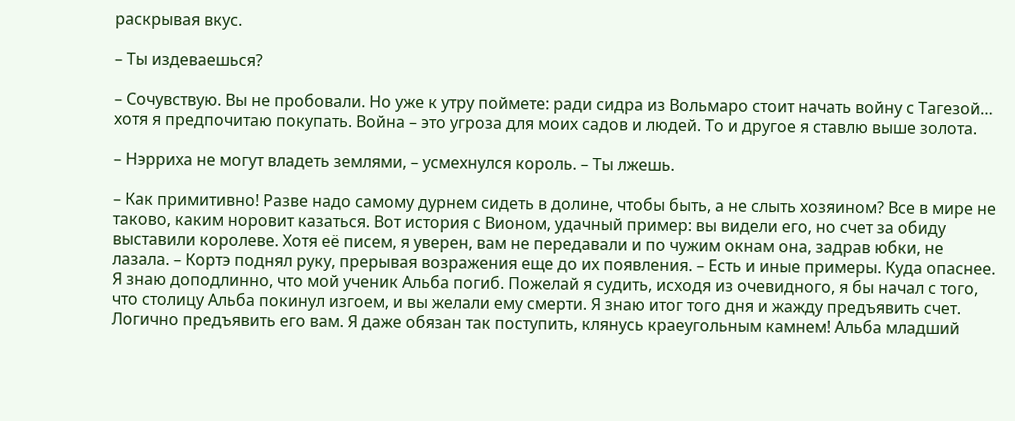раскрывая вкус.

– Ты издеваешься?

– Сочувствую. Вы не пробовали. Но уже к утру поймете: ради сидра из Вольмаро стоит начать войну с Тагезой… хотя я предпочитаю покупать. Война – это угроза для моих садов и людей. То и другое я ставлю выше золота.

– Нэрриха не могут владеть землями, – усмехнулся король. – Ты лжешь.

– Как примитивно! Разве надо самому дурнем сидеть в долине, чтобы быть, а не слыть хозяином? Все в мире не таково, каким норовит казаться. Вот история с Вионом, удачный пример: вы видели его, но счет за обиду выставили королеве. Хотя её писем, я уверен, вам не передавали и по чужим окнам она, задрав юбки, не лазала. – Кортэ поднял руку, прерывая возражения еще до их появления. – Есть и иные примеры. Куда опаснее. Я знаю доподлинно, что мой ученик Альба погиб. Пожелай я судить, исходя из очевидного, я бы начал с того, что столицу Альба покинул изгоем, и вы желали ему смерти. Я знаю итог того дня и жажду предъявить счет. Логично предъявить его вам. Я даже обязан так поступить, клянусь краеугольным камнем! Альба младший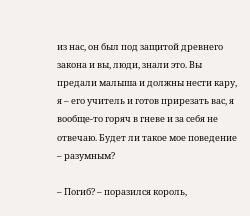из нас, он был под защитой древнего закона и вы, люди, знали это. Вы предали малыша и должны нести кару, я – его учитель и готов прирезать вас, я вообще-то горяч в гневе и за себя не отвечаю. Будет ли такое мое поведение – разумным?

– Погиб? – поразился король,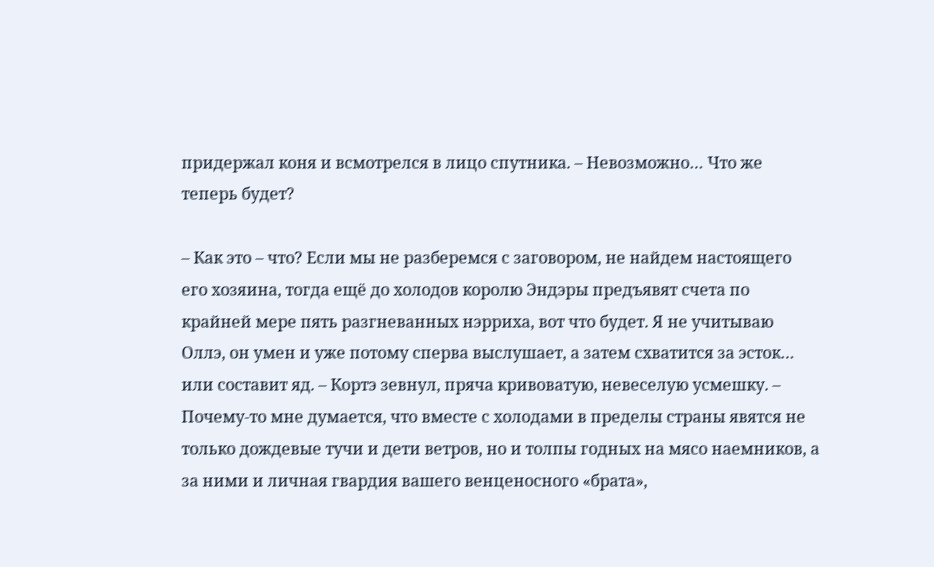придержал коня и всмотрелся в лицо спутника. – Невозможно… Что же теперь будет?

– Как это – что? Если мы не разберемся с заговором, не найдем настоящего его хозяина, тогда ещё до холодов королю Эндэры предъявят счета по крайней мере пять разгневанных нэрриха, вот что будет. Я не учитываю Оллэ, он умен и уже потому сперва выслушает, а затем схватится за эсток… или составит яд. – Кортэ зевнул, пряча кривоватую, невеселую усмешку. – Почему-то мне думается, что вместе с холодами в пределы страны явятся не только дождевые тучи и дети ветров, но и толпы годных на мясо наемников, а за ними и личная гвардия вашего венценосного «брата»,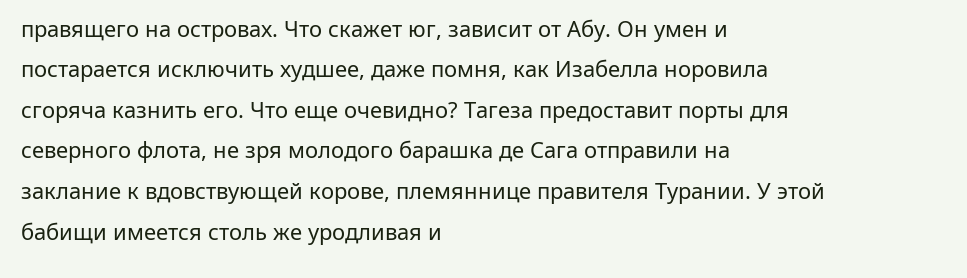правящего на островах. Что скажет юг, зависит от Абу. Он умен и постарается исключить худшее, даже помня, как Изабелла норовила сгоряча казнить его. Что еще очевидно? Тагеза предоставит порты для северного флота, не зря молодого барашка де Сага отправили на заклание к вдовствующей корове, племяннице правителя Турании. У этой бабищи имеется столь же уродливая и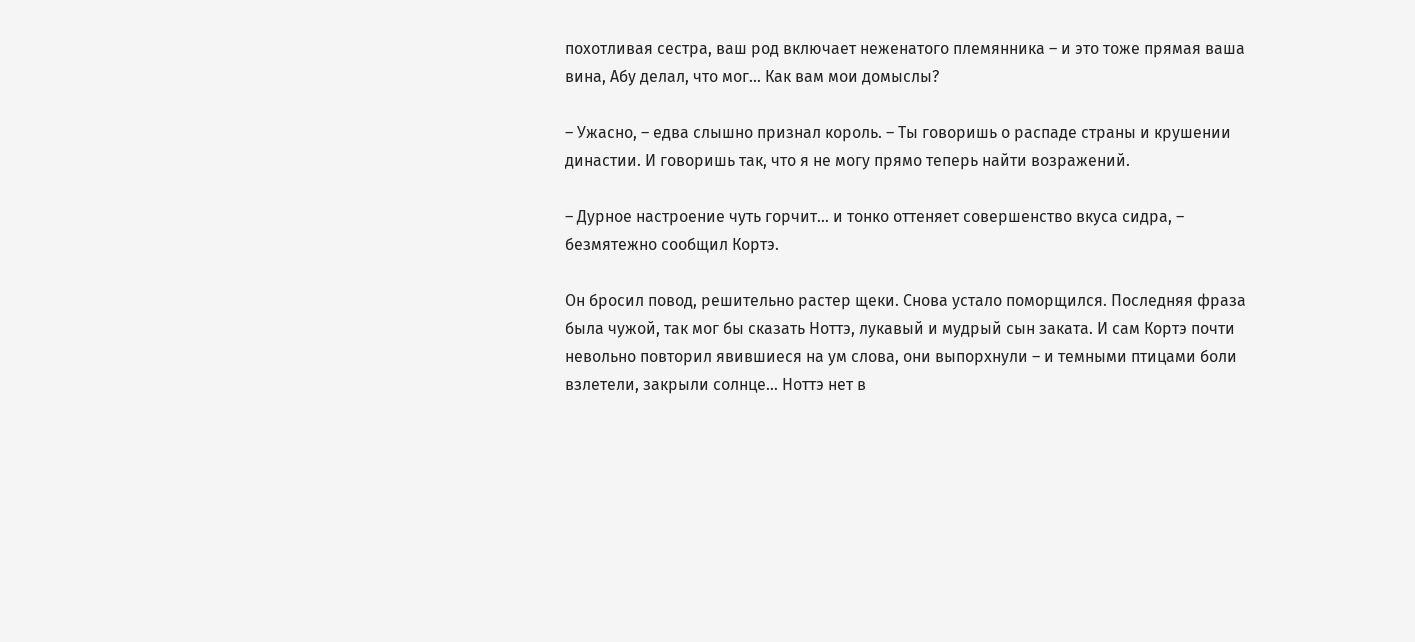похотливая сестра, ваш род включает неженатого племянника – и это тоже прямая ваша вина, Абу делал, что мог… Как вам мои домыслы?

– Ужасно, – едва слышно признал король. – Ты говоришь о распаде страны и крушении династии. И говоришь так, что я не могу прямо теперь найти возражений.

– Дурное настроение чуть горчит… и тонко оттеняет совершенство вкуса сидра, – безмятежно сообщил Кортэ.

Он бросил повод, решительно растер щеки. Снова устало поморщился. Последняя фраза была чужой, так мог бы сказать Ноттэ, лукавый и мудрый сын заката. И сам Кортэ почти невольно повторил явившиеся на ум слова, они выпорхнули – и темными птицами боли взлетели, закрыли солнце… Ноттэ нет в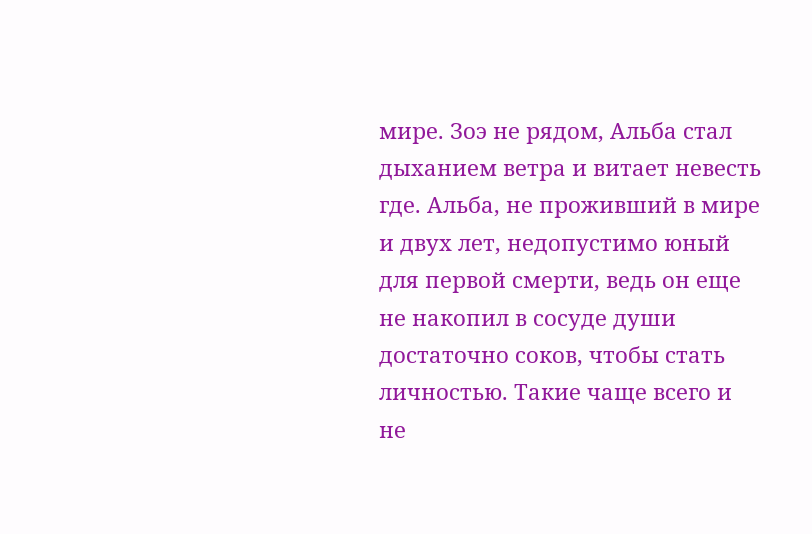мире. Зоэ не рядом, Альба стал дыханием ветра и витает невесть где. Альба, не проживший в мире и двух лет, недопустимо юный для первой смерти, ведь он еще не накопил в сосуде души достаточно соков, чтобы стать личностью. Такие чаще всего и не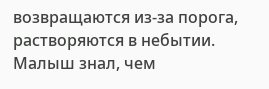возвращаются из-за порога, растворяются в небытии. Малыш знал, чем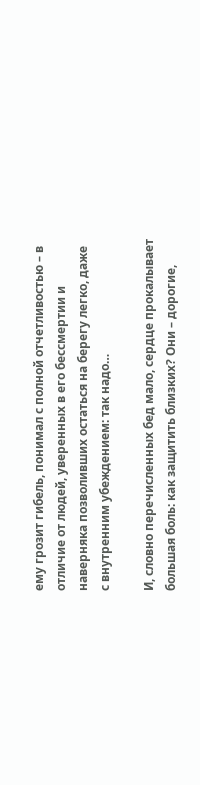ему грозит гибель, понимал с полной отчетливостью – в отличие от людей, уверенных в его бессмертии и наверняка позволивших остаться на берегу легко, даже с внутренним убеждением: так надо…

И, словно перечисленных бед мало, сердце прокалывает большая боль: как защитить близких? Они – дорогие,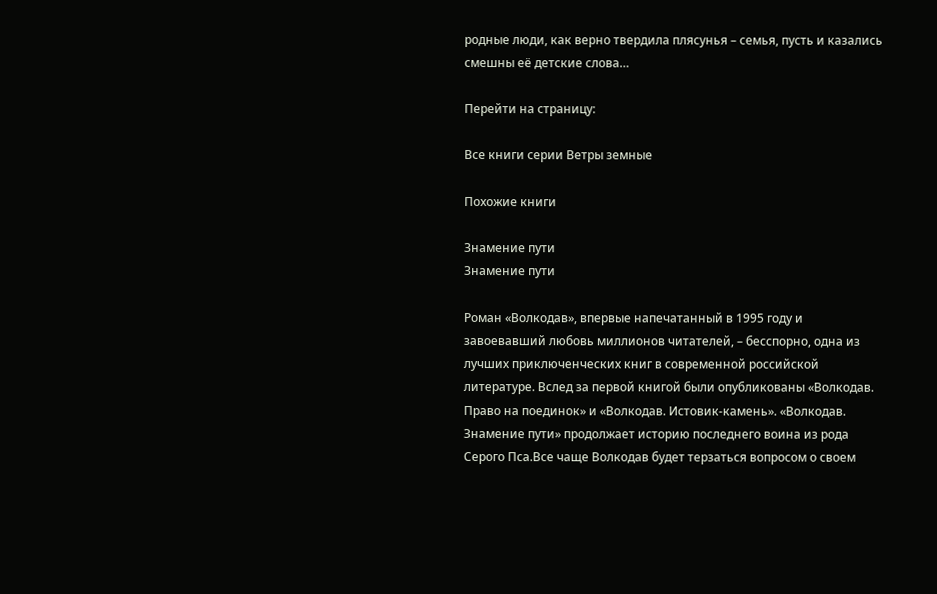родные люди, как верно твердила плясунья – семья, пусть и казались смешны её детские слова…

Перейти на страницу:

Все книги серии Ветры земные

Похожие книги

Знамение пути
Знамение пути

Роман «Волкодав», впервые напечатанный в 1995 году и завоевавший любовь миллионов читателей, – бесспорно, одна из лучших приключенческих книг в современной российской литературе. Вслед за первой книгой были опубликованы «Волкодав. Право на поединок» и «Волкодав. Истовик-камень». «Волкодав. Знамение пути» продолжает историю последнего воина из рода Серого Пса.Все чаще Волкодав будет терзаться вопросом о своем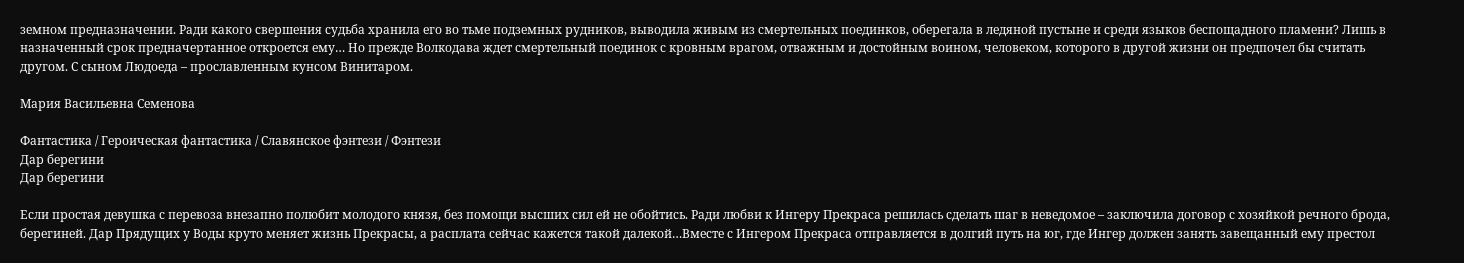земном предназначении. Ради какого свершения судьба хранила его во тьме подземных рудников, выводила живым из смертельных поединков, оберегала в ледяной пустыне и среди языков беспощадного пламени? Лишь в назначенный срок предначертанное откроется ему… Но прежде Волкодава ждет смертельный поединок с кровным врагом, отважным и достойным воином, человеком, которого в другой жизни он предпочел бы считать другом. С сыном Людоеда – прославленным кунсом Винитаром.

Мария Васильевна Семенова

Фантастика / Героическая фантастика / Славянское фэнтези / Фэнтези
Дар берегини
Дар берегини

Если простая девушка с перевоза внезапно полюбит молодого князя, без помощи высших сил ей не обойтись. Ради любви к Ингеру Прекраса решилась сделать шаг в неведомое – заключила договор с хозяйкой речного брода, берегиней. Дар Прядущих у Воды круто меняет жизнь Прекрасы, а расплата сейчас кажется такой далекой…Вместе с Ингером Прекраса отправляется в долгий путь на юг, где Ингер должен занять завещанный ему престол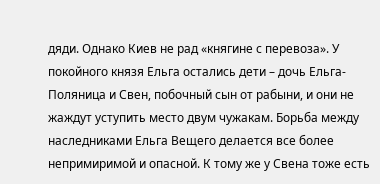дяди. Однако Киев не рад «княгине с перевоза». У покойного князя Ельга остались дети – дочь Ельга-Поляница и Свен, побочный сын от рабыни, и они не жаждут уступить место двум чужакам. Борьба между наследниками Ельга Вещего делается все более непримиримой и опасной. К тому же у Свена тоже есть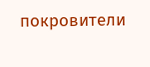покровители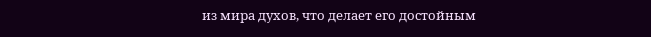из мира духов, что делает его достойным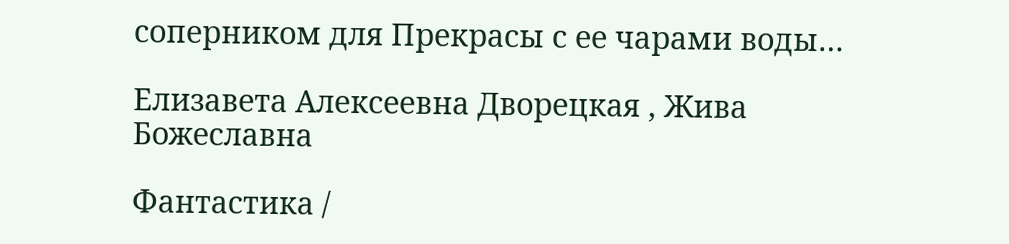соперником для Прекрасы с ее чарами воды…

Елизавета Алексеевна Дворецкая , Жива Божеславна

Фантастика /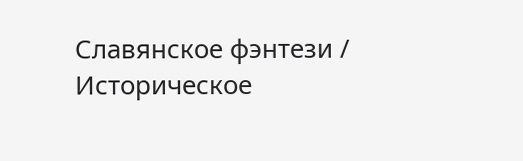Славянское фэнтези / Историческое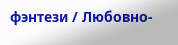фэнтези / Любовно-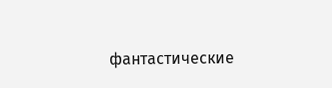фантастические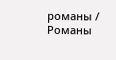романы / Романы